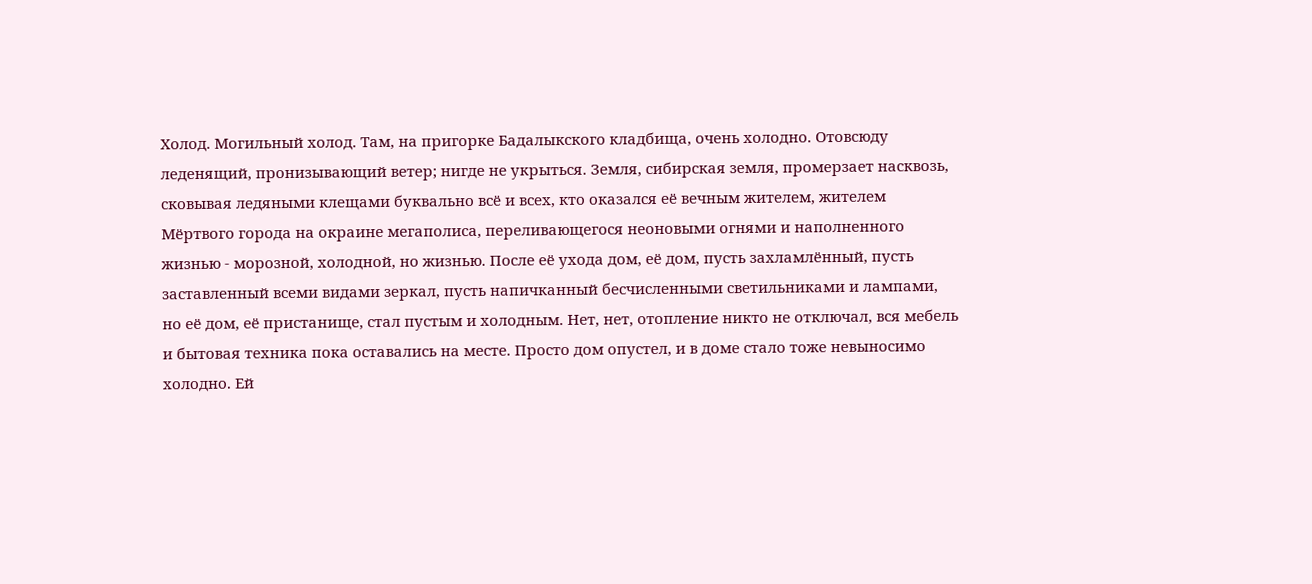Холод. Могильный холод. Там, на пригорке Бадалыкского кладбища, очень холодно. Отовсюду леденящий, пронизывающий ветер; нигде не укрыться. Земля, сибирская земля, промерзает насквозь, сковывая ледяными клещами буквально всё и всех, кто оказался её вечным жителем, жителем Мёртвого города на окраине мегаполиса, переливающегося неоновыми огнями и наполненного жизнью - морозной, холодной, но жизнью. После её ухода дом, её дом, пусть захламлённый, пусть заставленный всеми видами зеркал, пусть напичканный бесчисленными светильниками и лампами, но её дом, её пристанище, стал пустым и холодным. Нет, нет, отопление никто не отключал, вся мебель и бытовая техника пока оставались на месте. Просто дом опустел, и в доме стало тоже невыносимо холодно. Ей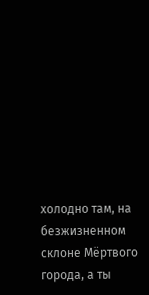холодно там, на безжизненном склоне Мёртвого города, а ты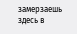замерзаешь здесь в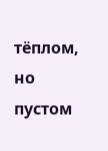тёплом, но пустом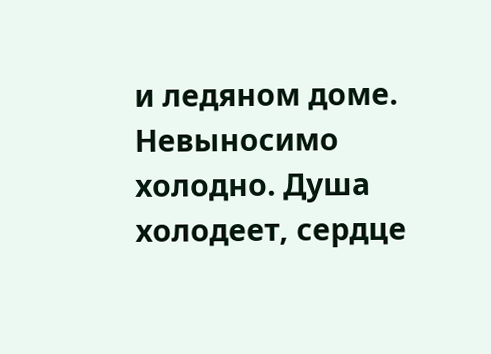и ледяном доме. Невыносимо холодно. Душа холодеет, сердце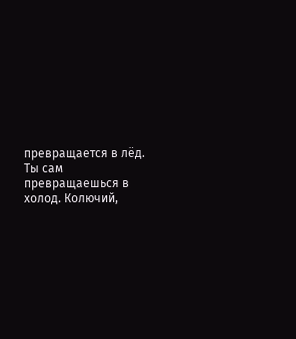превращается в лёд. Ты сам превращаешься в холод. Колючий,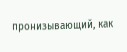пронизывающий, как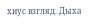хиус взгляд. Дыха